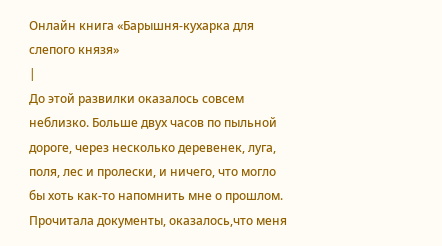Онлайн книга «Барышня-кухарка для слепого князя»
|
До этой развилки оказалось совсем неблизко. Больше двух часов по пыльной дороге, через несколько деревенек, луга, поля, лес и пролески, и ничего, что могло бы хоть как-то напомнить мне о прошлом. Прочитала документы, оказалось,что меня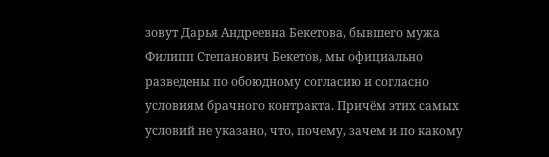зовут Дарья Андреевна Бекетова, бывшего мужа Филипп Степанович Бекетов, мы официально разведены по обоюдному согласию и согласно условиям брачного контракта. Причём этих самых условий не указано, что, почему, зачем и по какому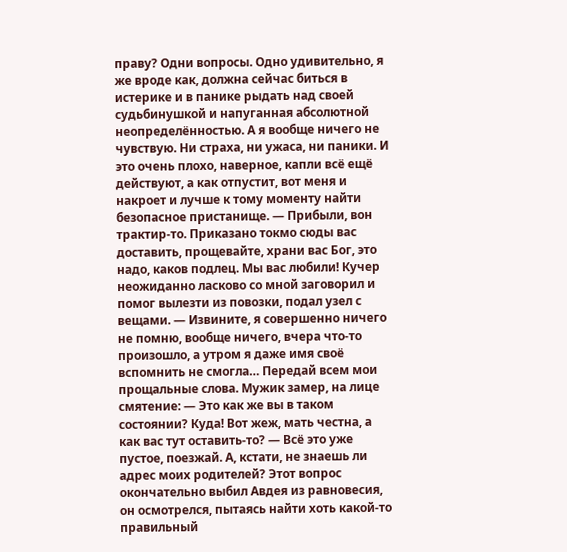праву? Одни вопросы. Одно удивительно, я же вроде как, должна сейчас биться в истерике и в панике рыдать над своей судьбинушкой и напуганная абсолютной неопределённостью. А я вообще ничего не чувствую. Ни страха, ни ужаса, ни паники. И это очень плохо, наверное, капли всё ещё действуют, а как отпустит, вот меня и накроет и лучше к тому моменту найти безопасное пристанище. — Прибыли, вон трактир-то. Приказано токмо сюды вас доставить, прощевайте, храни вас Бог, это надо, каков подлец. Мы вас любили! Кучер неожиданно ласково со мной заговорил и помог вылезти из повозки, подал узел с вещами. — Извините, я совершенно ничего не помню, вообще ничего, вчера что-то произошло, а утром я даже имя своё вспомнить не смогла… Передай всем мои прощальные слова. Мужик замер, на лице смятение: — Это как же вы в таком состоянии? Куда! Вот жеж, мать честна, а как вас тут оставить-то? — Всё это уже пустое, поезжай. А, кстати, не знаешь ли адрес моих родителей? Этот вопрос окончательно выбил Авдея из равновесия, он осмотрелся, пытаясь найти хоть какой-то правильный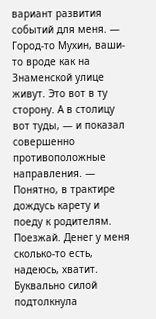вариант развития событий для меня. — Город-то Мухин, ваши-то вроде как на Знаменской улице живут. Это вот в ту сторону. А в столицу вот туды, — и показал совершенно противоположные направления. — Понятно, в трактире дождусь карету и поеду к родителям. Поезжай. Денег у меня сколько-то есть, надеюсь, хватит. Буквально силой подтолкнула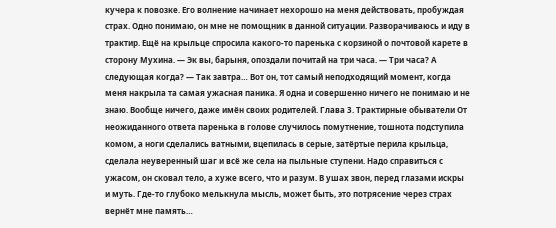кучера к повозке. Его волнение начинает нехорошо на меня действовать, пробуждая страх. Одно понимаю, он мне не помощник в данной ситуации. Разворачиваюсь и иду в трактир. Ещё на крыльце спросила какого-то паренька с корзиной о почтовой карете в сторону Мухина. — Эк вы, барыня, опоздали почитай на три часа. — Три часа? А следующая когда? — Так завтра… Вот он, тот самый неподходящий момент, когда меня накрыла та самая ужасная паника. Я одна и совершенно ничего не понимаю и не знаю. Вообще ничего, даже имён своих родителей. Глава 3. Трактирные обыватели От неожиданного ответа паренька в голове случилось помутнение, тошнота подступила комом, а ноги сделались ватными, вцепилась в серые, затёртые перила крыльца, сделала неуверенный шаг и всё же села на пыльные ступени. Надо справиться с ужасом, он сковал тело, а хуже всего, что и разум. В ушах звон, перед глазами искры и муть. Где-то глубоко мелькнула мысль, может быть, это потрясение через страх вернёт мне память…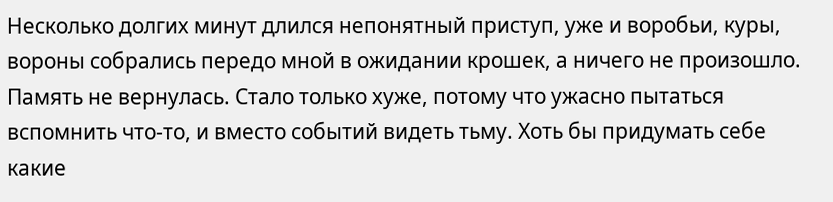Несколько долгих минут длился непонятный приступ, уже и воробьи, куры, вороны собрались передо мной в ожидании крошек, а ничего не произошло. Память не вернулась. Стало только хуже, потому что ужасно пытаться вспомнить что-то, и вместо событий видеть тьму. Хоть бы придумать себе какие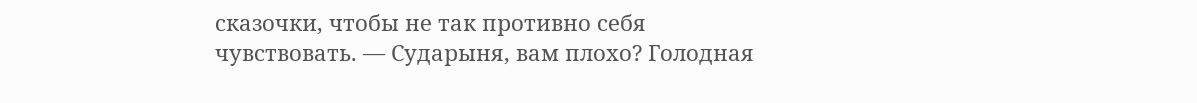сказочки, чтобы не так противно себя чувствовать. — Сударыня, вам плохо? Голодная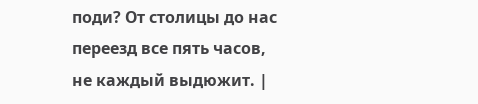поди? От столицы до нас переезд все пять часов, не каждый выдюжит. |